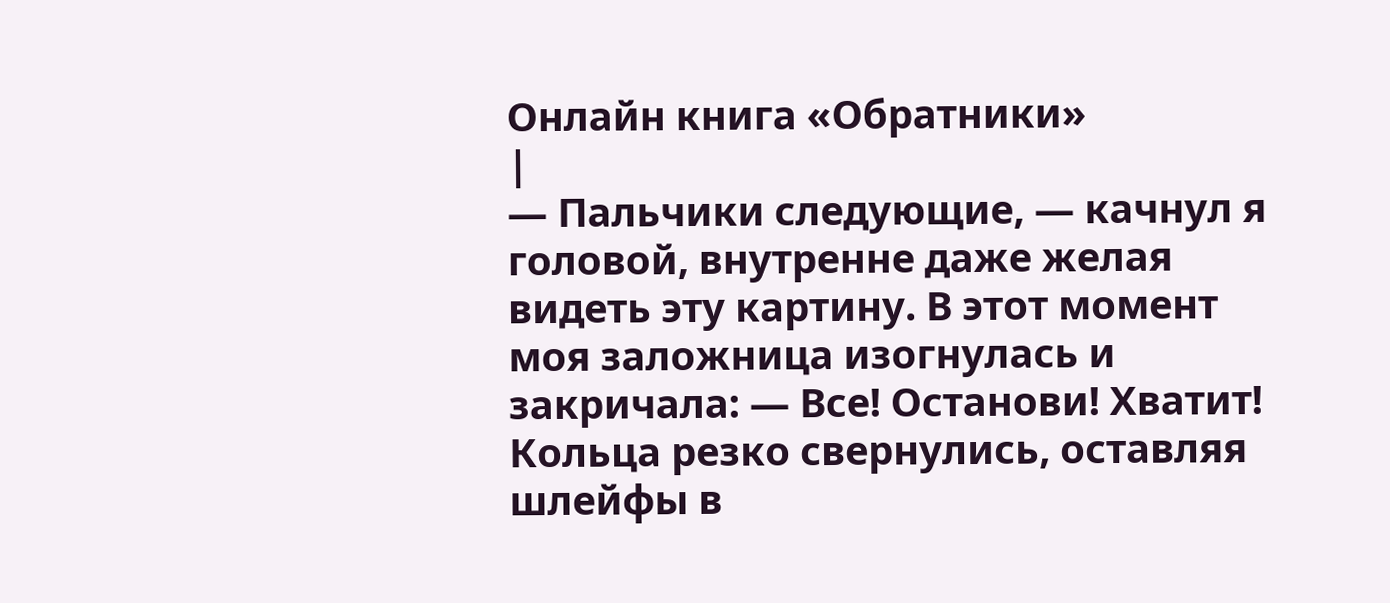Онлайн книга «Обратники»
|
— Пальчики следующие, — качнул я головой, внутренне даже желая видеть эту картину. В этот момент моя заложница изогнулась и закричала: — Все! Останови! Хватит! Кольца резко свернулись, оставляя шлейфы в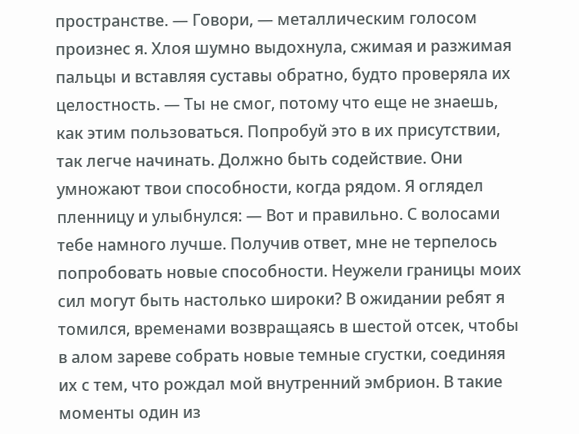пространстве. — Говори, — металлическим голосом произнес я. Хлоя шумно выдохнула, сжимая и разжимая пальцы и вставляя суставы обратно, будто проверяла их целостность. — Ты не смог, потому что еще не знаешь, как этим пользоваться. Попробуй это в их присутствии, так легче начинать. Должно быть содействие. Они умножают твои способности, когда рядом. Я оглядел пленницу и улыбнулся: — Вот и правильно. С волосами тебе намного лучше. Получив ответ, мне не терпелось попробовать новые способности. Неужели границы моих сил могут быть настолько широки? В ожидании ребят я томился, временами возвращаясь в шестой отсек, чтобы в алом зареве собрать новые темные сгустки, соединяя их с тем, что рождал мой внутренний эмбрион. В такие моменты один из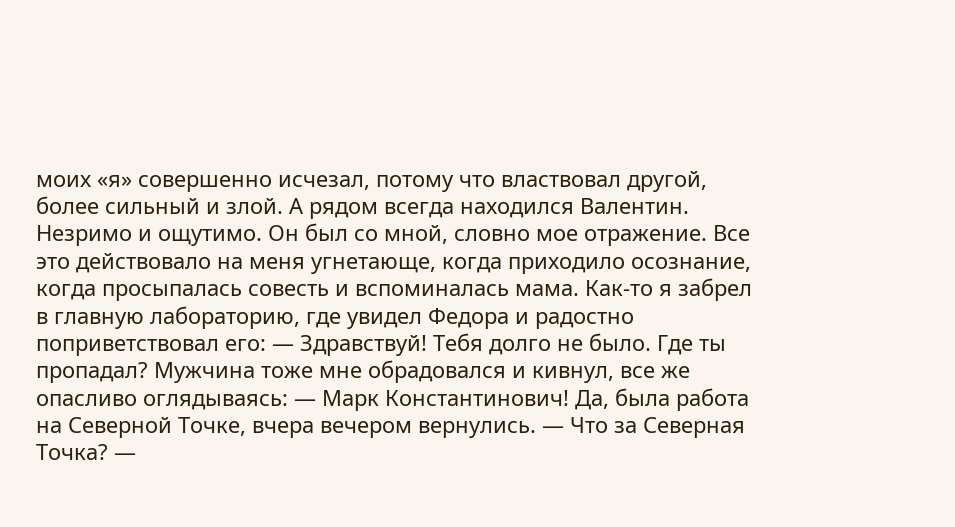моих «я» совершенно исчезал, потому что властвовал другой, более сильный и злой. А рядом всегда находился Валентин. Незримо и ощутимо. Он был со мной, словно мое отражение. Все это действовало на меня угнетающе, когда приходило осознание, когда просыпалась совесть и вспоминалась мама. Как-то я забрел в главную лабораторию, где увидел Федора и радостно поприветствовал его: — Здравствуй! Тебя долго не было. Где ты пропадал? Мужчина тоже мне обрадовался и кивнул, все же опасливо оглядываясь: — Марк Константинович! Да, была работа на Северной Точке, вчера вечером вернулись. — Что за Северная Точка? —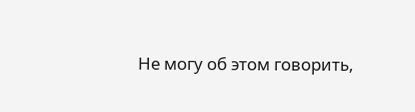Не могу об этом говорить,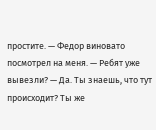простите. — Федор виновато посмотрел на меня. — Ребят уже вывезли? — Да. Ты знаешь, что тут происходит? Ты же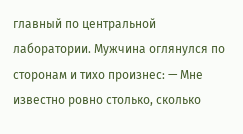главный по центральной лаборатории. Мужчина оглянулся по сторонам и тихо произнес: — Мне известно ровно столько, сколько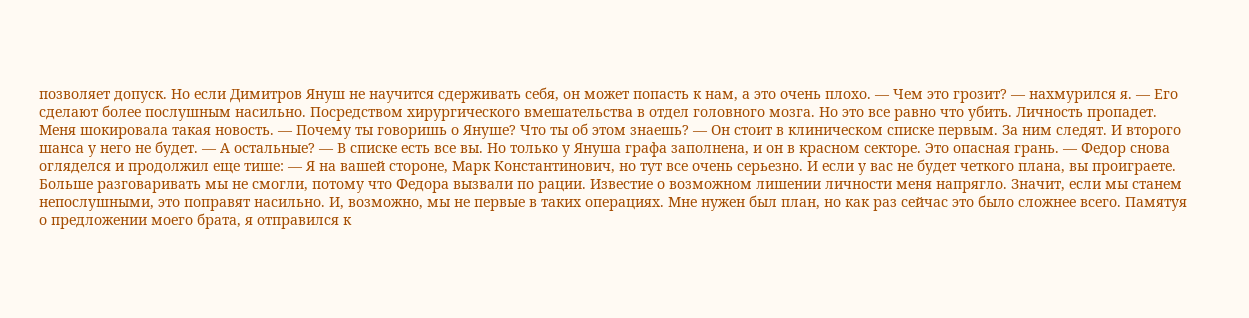позволяет допуск. Но если Димитров Януш не научится сдерживать себя, он может попасть к нам, а это очень плохо. — Чем это грозит? — нахмурился я. — Его сделают более послушным насильно. Посредством хирургического вмешательства в отдел головного мозга. Но это все равно что убить. Личность пропадет. Меня шокировала такая новость. — Почему ты говоришь о Януше? Что ты об этом знаешь? — Он стоит в клиническом списке первым. За ним следят. И второго шанса у него не будет. — А остальные? — В списке есть все вы. Но только у Януша графа заполнена, и он в красном секторе. Это опасная грань. — Федор снова огляделся и продолжил еще тише: — Я на вашей стороне, Марк Константинович, но тут все очень серьезно. И если у вас не будет четкого плана, вы проиграете. Больше разговаривать мы не смогли, потому что Федора вызвали по рации. Известие о возможном лишении личности меня напрягло. Значит, если мы станем непослушными, это поправят насильно. И, возможно, мы не первые в таких операциях. Мне нужен был план, но как раз сейчас это было сложнее всего. Памятуя о предложении моего брата, я отправился к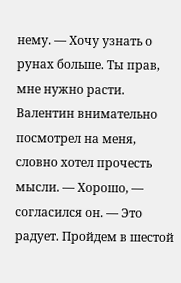нему. — Хочу узнать о рунах больше. Ты прав, мне нужно расти. Валентин внимательно посмотрел на меня, словно хотел прочесть мысли. — Хорошо, — согласился он. — Это радует. Пройдем в шестой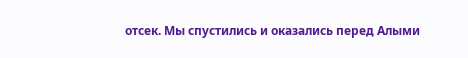отсек. Мы спустились и оказались перед Алыми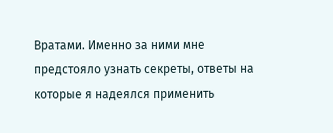Вратами. Именно за ними мне предстояло узнать секреты, ответы на которые я надеялся применить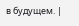в будущем. |